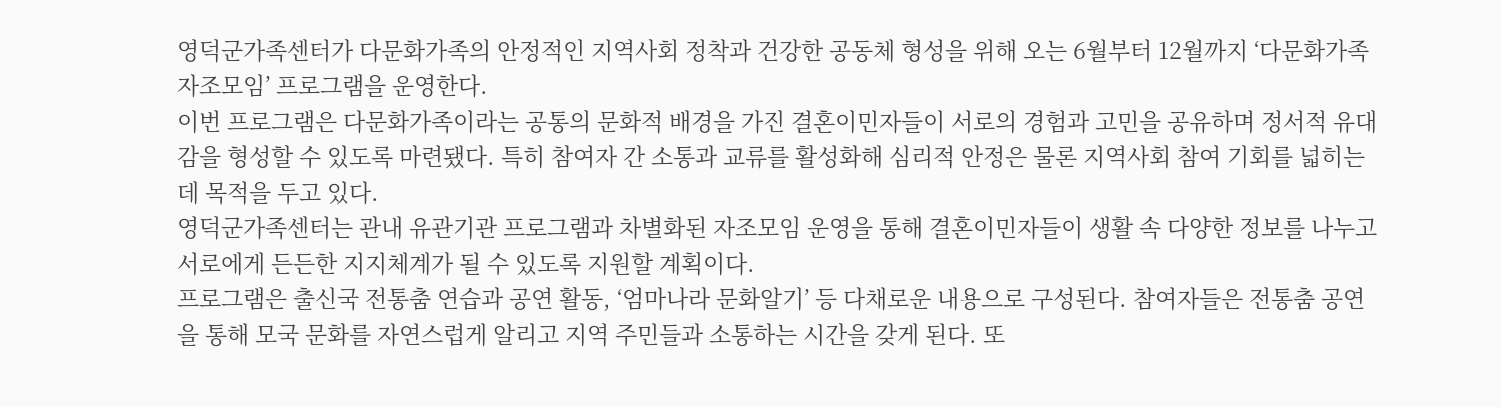영덕군가족센터가 다문화가족의 안정적인 지역사회 정착과 건강한 공동체 형성을 위해 오는 6월부터 12월까지 ‘다문화가족 자조모임’ 프로그램을 운영한다.
이번 프로그램은 다문화가족이라는 공통의 문화적 배경을 가진 결혼이민자들이 서로의 경험과 고민을 공유하며 정서적 유대감을 형성할 수 있도록 마련됐다. 특히 참여자 간 소통과 교류를 활성화해 심리적 안정은 물론 지역사회 참여 기회를 넓히는 데 목적을 두고 있다.
영덕군가족센터는 관내 유관기관 프로그램과 차별화된 자조모임 운영을 통해 결혼이민자들이 생활 속 다양한 정보를 나누고 서로에게 든든한 지지체계가 될 수 있도록 지원할 계획이다.
프로그램은 출신국 전통춤 연습과 공연 활동, ‘엄마나라 문화알기’ 등 다채로운 내용으로 구성된다. 참여자들은 전통춤 공연을 통해 모국 문화를 자연스럽게 알리고 지역 주민들과 소통하는 시간을 갖게 된다. 또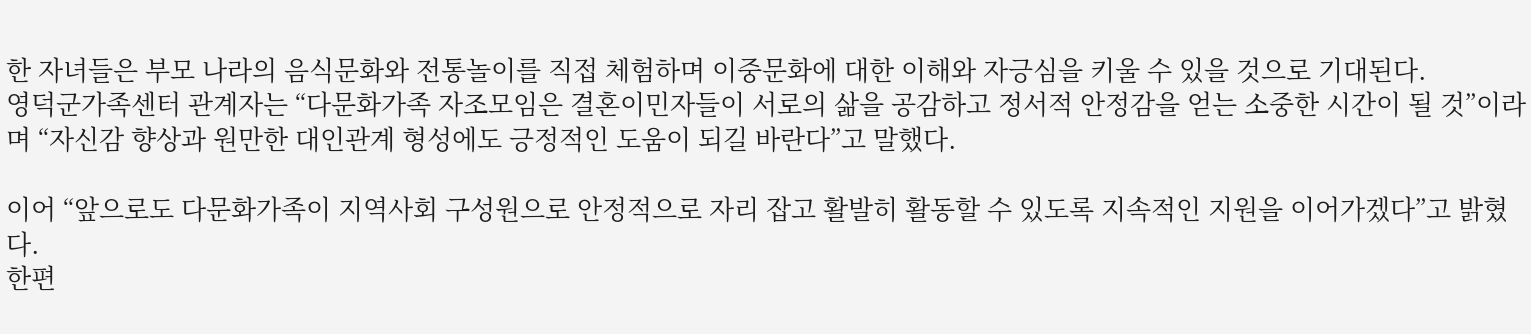한 자녀들은 부모 나라의 음식문화와 전통놀이를 직접 체험하며 이중문화에 대한 이해와 자긍심을 키울 수 있을 것으로 기대된다.
영덕군가족센터 관계자는 “다문화가족 자조모임은 결혼이민자들이 서로의 삶을 공감하고 정서적 안정감을 얻는 소중한 시간이 될 것”이라며 “자신감 향상과 원만한 대인관계 형성에도 긍정적인 도움이 되길 바란다”고 말했다.

이어 “앞으로도 다문화가족이 지역사회 구성원으로 안정적으로 자리 잡고 활발히 활동할 수 있도록 지속적인 지원을 이어가겠다”고 밝혔다.
한편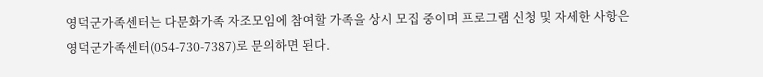영덕군가족센터는 다문화가족 자조모임에 참여할 가족을 상시 모집 중이며 프로그램 신청 및 자세한 사항은 영덕군가족센터(054-730-7387)로 문의하면 된다.